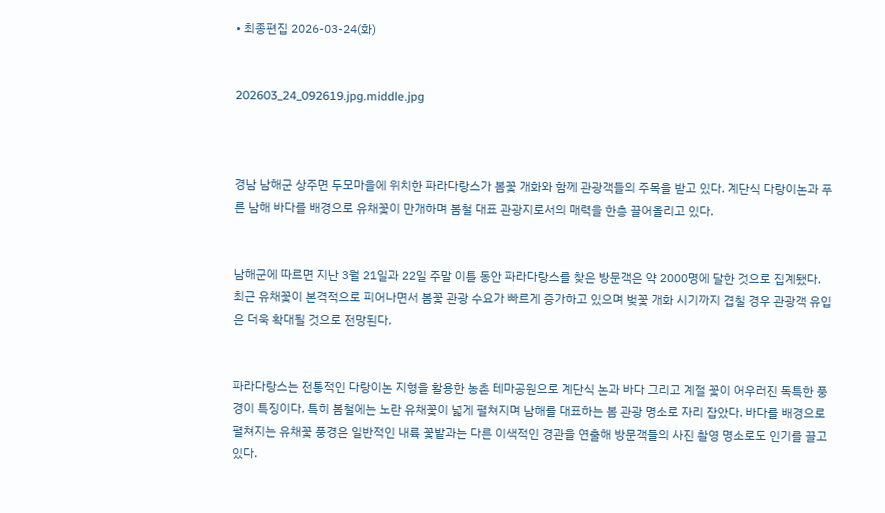• 최종편집 2026-03-24(화)


202603_24_092619.jpg.middle.jpg



경남 남해군 상주면 두모마을에 위치한 파라다랑스가 봄꽃 개화와 함께 관광객들의 주목을 받고 있다. 계단식 다랑이논과 푸른 남해 바다를 배경으로 유채꽃이 만개하며 봄철 대표 관광지로서의 매력을 한층 끌어올리고 있다.


남해군에 따르면 지난 3월 21일과 22일 주말 이틀 동안 파라다랑스를 찾은 방문객은 약 2000명에 달한 것으로 집계됐다. 최근 유채꽃이 본격적으로 피어나면서 봄꽃 관광 수요가 빠르게 증가하고 있으며 벚꽃 개화 시기까지 겹칠 경우 관광객 유입은 더욱 확대될 것으로 전망된다.


파라다랑스는 전통적인 다랑이논 지형을 활용한 농촌 테마공원으로 계단식 논과 바다 그리고 계절 꽃이 어우러진 독특한 풍경이 특징이다. 특히 봄철에는 노란 유채꽃이 넓게 펼쳐지며 남해를 대표하는 봄 관광 명소로 자리 잡았다. 바다를 배경으로 펼쳐지는 유채꽃 풍경은 일반적인 내륙 꽃밭과는 다른 이색적인 경관을 연출해 방문객들의 사진 촬영 명소로도 인기를 끌고 있다.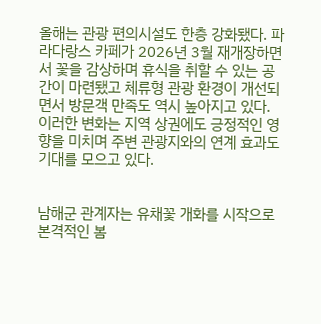올해는 관광 편의시설도 한층 강화됐다. 파라다랑스 카페가 2026년 3월 재개장하면서 꽃을 감상하며 휴식을 취할 수 있는 공간이 마련됐고 체류형 관광 환경이 개선되면서 방문객 만족도 역시 높아지고 있다. 이러한 변화는 지역 상권에도 긍정적인 영향을 미치며 주변 관광지와의 연계 효과도 기대를 모으고 있다.


남해군 관계자는 유채꽃 개화를 시작으로 본격적인 봄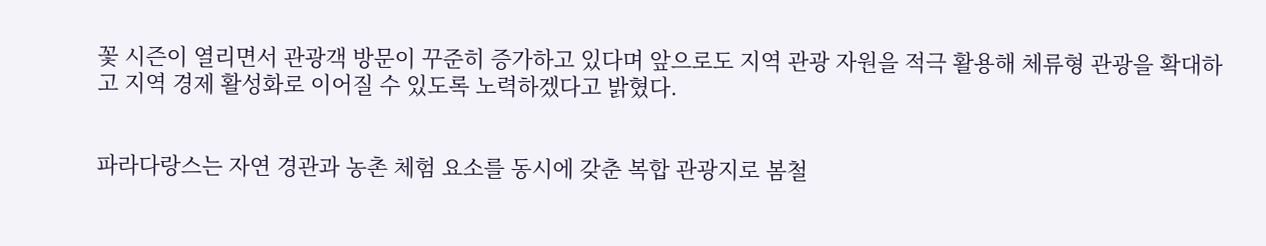꽃 시즌이 열리면서 관광객 방문이 꾸준히 증가하고 있다며 앞으로도 지역 관광 자원을 적극 활용해 체류형 관광을 확대하고 지역 경제 활성화로 이어질 수 있도록 노력하겠다고 밝혔다.


파라다랑스는 자연 경관과 농촌 체험 요소를 동시에 갖춘 복합 관광지로 봄철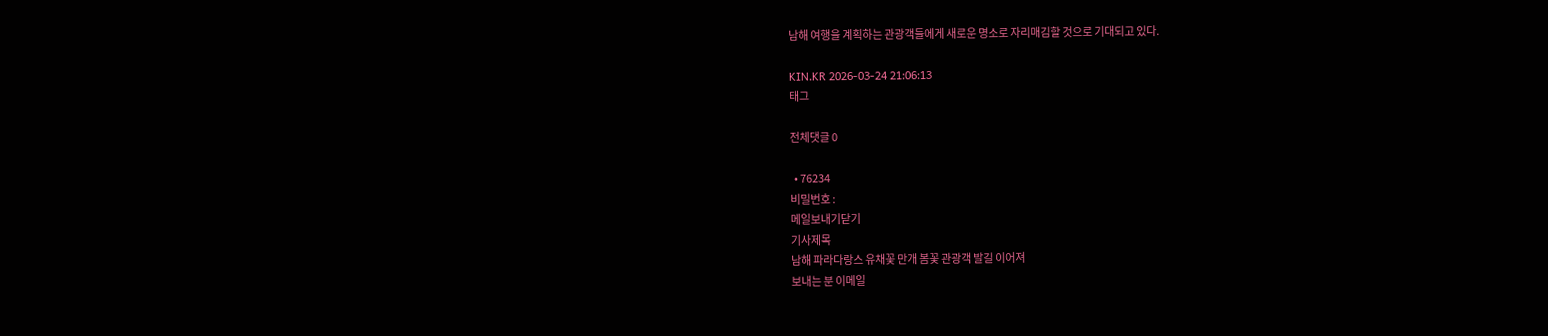남해 여행을 계획하는 관광객들에게 새로운 명소로 자리매김할 것으로 기대되고 있다.

KIN.KR 2026-03-24 21:06:13
태그

전체댓글 0

  • 76234
비밀번호 :
메일보내기닫기
기사제목
남해 파라다랑스 유채꽃 만개 봄꽃 관광객 발길 이어져
보내는 분 이메일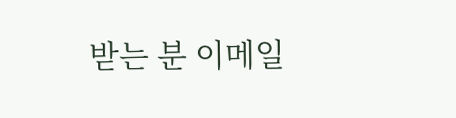받는 분 이메일